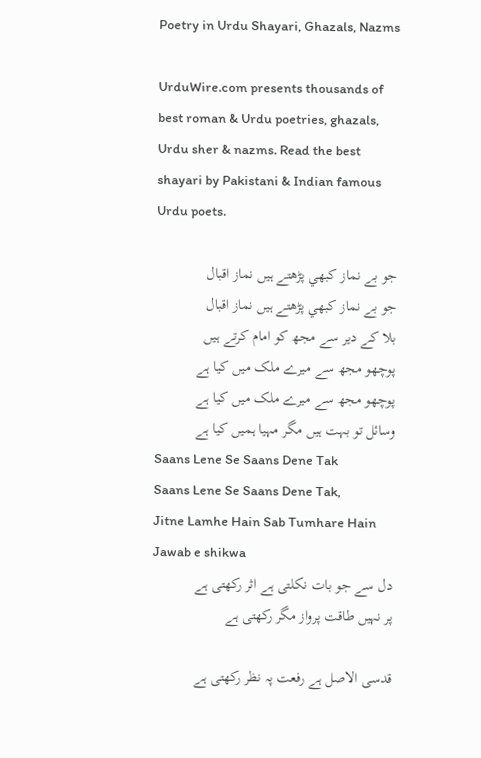Poetry in Urdu Shayari, Ghazals, Nazms

UrduWire.com presents thousands of best roman & Urdu poetries, ghazals, Urdu sher & nazms. Read the best shayari by Pakistani & Indian famous Urdu poets.

جو بے نماز کبھي پڑھتے ہيں نماز اقبال
جو بے نماز کبھي پڑھتے ہيں نماز اقبال
بلا کے دير سے مجھ کو امام کرتے ہيں
پوچھو مجھ سے میرے ملک میں کیا ہے
پوچھو مجھ سے میرے ملک میں کیا ہے
وسائل تو بہت ہیں مگر مہیا ہمیں کیا ہے
Saans Lene Se Saans Dene Tak
Saans Lene Se Saans Dene Tak,
Jitne Lamhe Hain Sab Tumhare Hain
Jawab e shikwa
دل سے جو بات نکلتی ہے اثر رکھتی ہے
پر نہیں طاقت پرواز مگر رکھتی ہے

قدسی الاصل ہے رفعت پہ نظر رکھتی ہے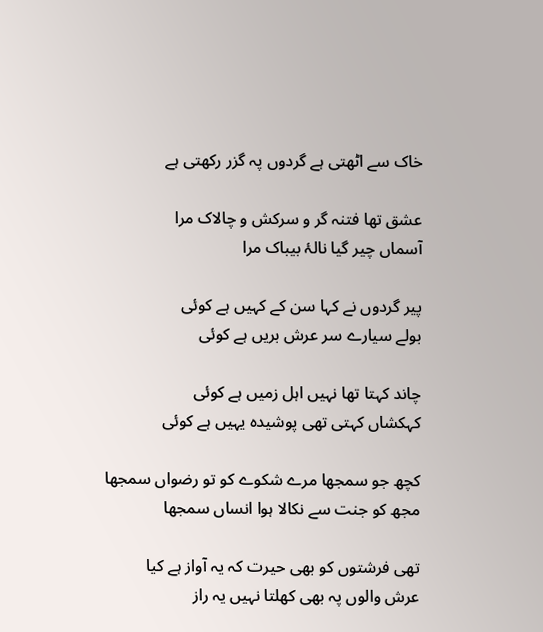خاک سے اٹھتی ہے گردوں پہ گزر رکھتی ہے

عشق تھا فتنہ گر و سرکش و چالاک مرا
آسماں چیر گیا نالۂ بیباک مرا

پیر گردوں نے کہا سن کے کہیں ہے کوئی
بولے سیارے سر عرش بریں ہے کوئی

چاند کہتا تھا نہیں اہل زمیں ہے کوئی
کہکشاں کہتی تھی پوشیدہ یہیں ہے کوئی

کچھ جو سمجھا مرے شکوے کو تو رضواں سمجھا
مجھ کو جنت سے نکالا ہوا انساں سمجھا

تھی فرشتوں کو بھی حیرت کہ یہ آواز ہے کیا
عرش والوں پہ بھی کھلتا نہیں یہ راز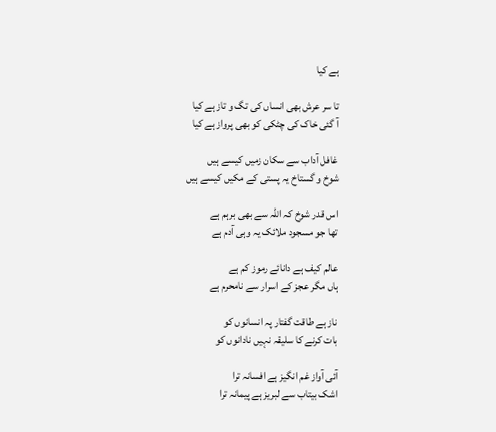ہے کیا

تا سر عرش بھی انساں کی تگ و تاز ہے کیا
آ گئی خاک کی چٹکی کو بھی پرواز ہے کیا

غافل آداب سے سکان زمیں کیسے ہیں
شوخ و گستاخ یہ پستی کے مکیں کیسے ہیں

اس قدر شوخ کہ اللہ سے بھی برہم ہے
تھا جو مسجود ملائک یہ وہی آدم ہے

عالم کیف ہے دانائے رموز کم ہے
ہاں مگر عجز کے اسرار سے نامحرم ہے

ناز ہے طاقت گفتار پہ انسانوں کو
بات کرنے کا سلیقہ نہیں نادانوں کو

آئی آواز غم انگیز ہے افسانہ ترا
اشک بیتاب سے لبریز ہے پیمانہ ترا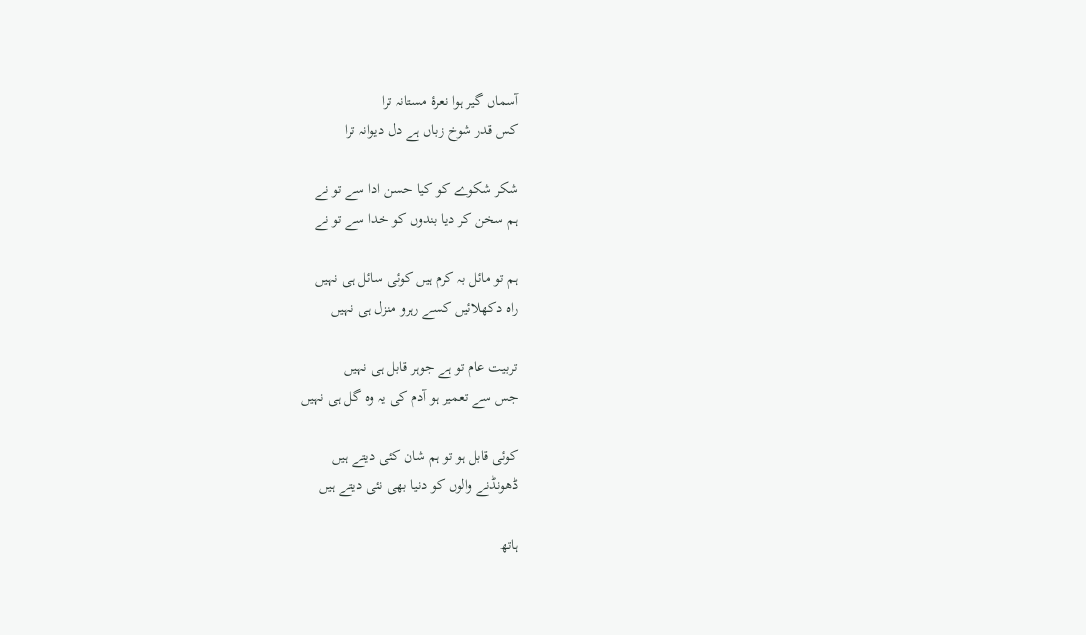آسماں گیر ہوا نعرۂ مستانہ ترا
کس قدر شوخ زباں ہے دل دیوانہ ترا

شکر شکوے کو کیا حسن ادا سے تو نے
ہم سخن کر دیا بندوں کو خدا سے تو نے

ہم تو مائل بہ کرم ہیں کوئی سائل ہی نہیں
راہ دکھلائیں کسے رہرو منزل ہی نہیں

تربیت عام تو ہے جوہر قابل ہی نہیں
جس سے تعمیر ہو آدم کی یہ وہ گل ہی نہیں

کوئی قابل ہو تو ہم شان کئی دیتے ہیں
ڈھونڈنے والوں کو دنیا بھی نئی دیتے ہیں

ہاتھ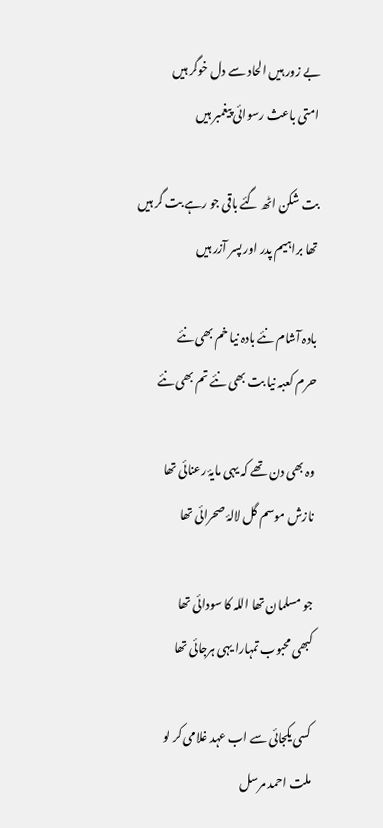بے زور ہیں الحاد سے دل خوگر ہیں
امتی باعث رسوائی پیغمبر ہیں

بت شکن اٹھ گئے باقی جو رہے بت گر ہیں
تھا براہیم پدر اور پسر آزر ہیں

بادہ آشام نئے بادہ نیا خم بھی نئے
حرم کعبہ نیا بت بھی نئے تم بھی نئے

وہ بھی دن تھے کہ یہی مایۂ رعنائی تھا
نازش موسم گل لالۂ صحرائی تھا

جو مسلمان تھا اللہ کا سودائی تھا
کبھی محبوب تمہارا یہی ہرجائی تھا

کسی یکجائی سے اب عہد غلامی کر لو
ملت احمد مرسل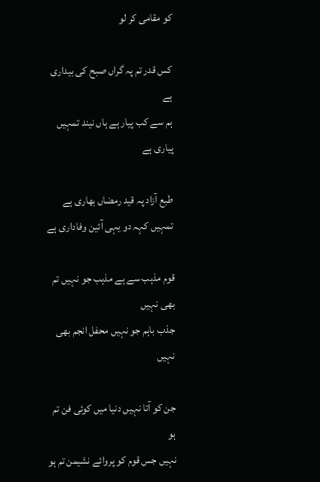کو مقامی کر لو

کس قدر تم پہ گراں صبح کی بیداری ہے
ہم سے کب پیار ہے ہاں نیند تمہیں پیاری ہے

طبع آزاد پہ قید رمضاں بھاری ہے
تمہیں کہہ دو یہی آئین وفاداری ہے

قوم مذہب سے ہے مذہب جو نہیں تم بھی نہیں
جذب باہم جو نہیں محفل انجم بھی نہیں

جن کو آتا نہیں دنیا میں کوئی فن تم ہو
نہیں جس قوم کو پروائے نشیمن تم ہو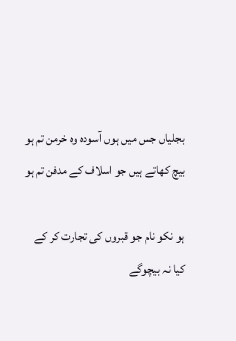بجلیاں جس میں ہوں آسودہ وہ خرمن تم ہو
بیچ کھاتے ہیں جو اسلاف کے مدفن تم ہو

ہو نکو نام جو قبروں کی تجارت کر کے
کیا نہ بیچوگے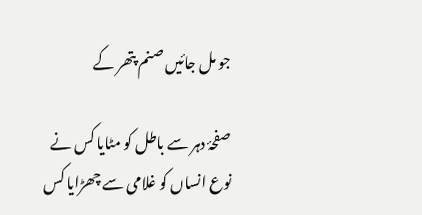جو مل جائیں صنم پتھر کے

صفحۂ دہر سے باطل کو مٹایا کس نے
نوع انساں کو غلامی سے چھڑایا کس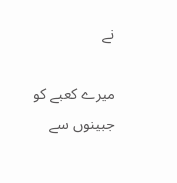نے

میرے کعبے کو جبینوں سے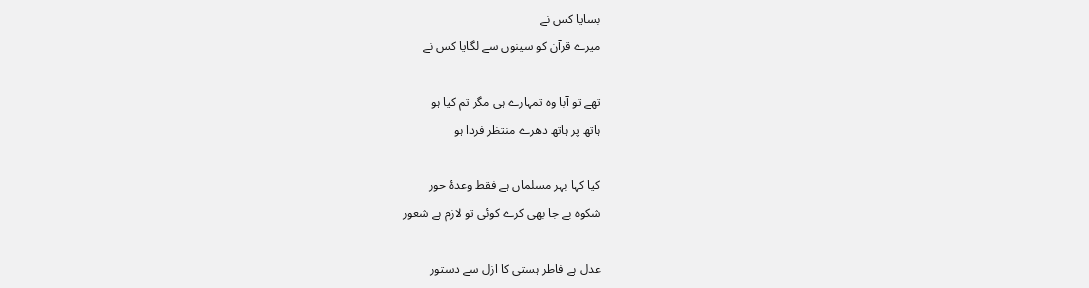بسایا کس نے
میرے قرآن کو سینوں سے لگایا کس نے

تھے تو آبا وہ تمہارے ہی مگر تم کیا ہو
ہاتھ پر ہاتھ دھرے منتظر فردا ہو

کیا کہا بہر مسلماں ہے فقط وعدۂ حور
شکوہ بے جا بھی کرے کوئی تو لازم ہے شعور

عدل ہے فاطر ہستی کا ازل سے دستور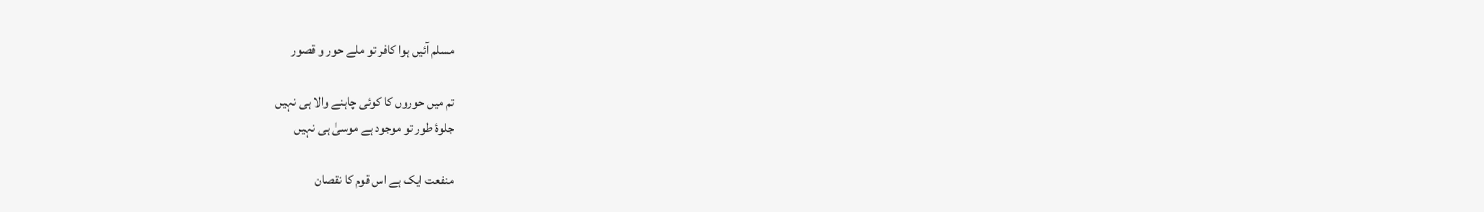مسلم آئیں ہوا کافر تو ملے حور و قصور

تم میں حوروں کا کوئی چاہنے والا ہی نہیں
جلوۂ طور تو موجود ہے موسیٰ ہی نہیں

منفعت ایک ہے اس قوم کا نقصان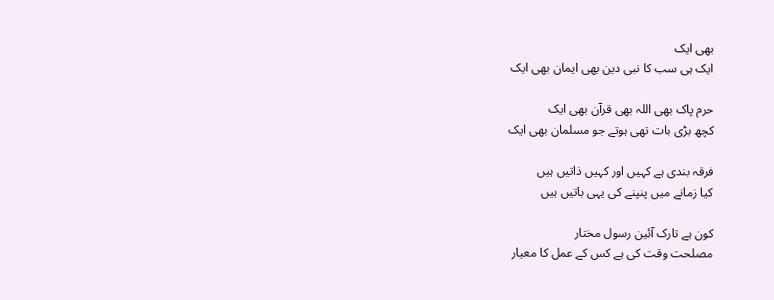بھی ایک
ایک ہی سب کا نبی دین بھی ایمان بھی ایک

حرم پاک بھی اللہ بھی قرآن بھی ایک
کچھ بڑی بات تھی ہوتے جو مسلمان بھی ایک

فرقہ بندی ہے کہیں اور کہیں ذاتیں ہیں
کیا زمانے میں پنپنے کی یہی باتیں ہیں

کون ہے تارک آئین رسول مختار
مصلحت وقت کی ہے کس کے عمل کا معیار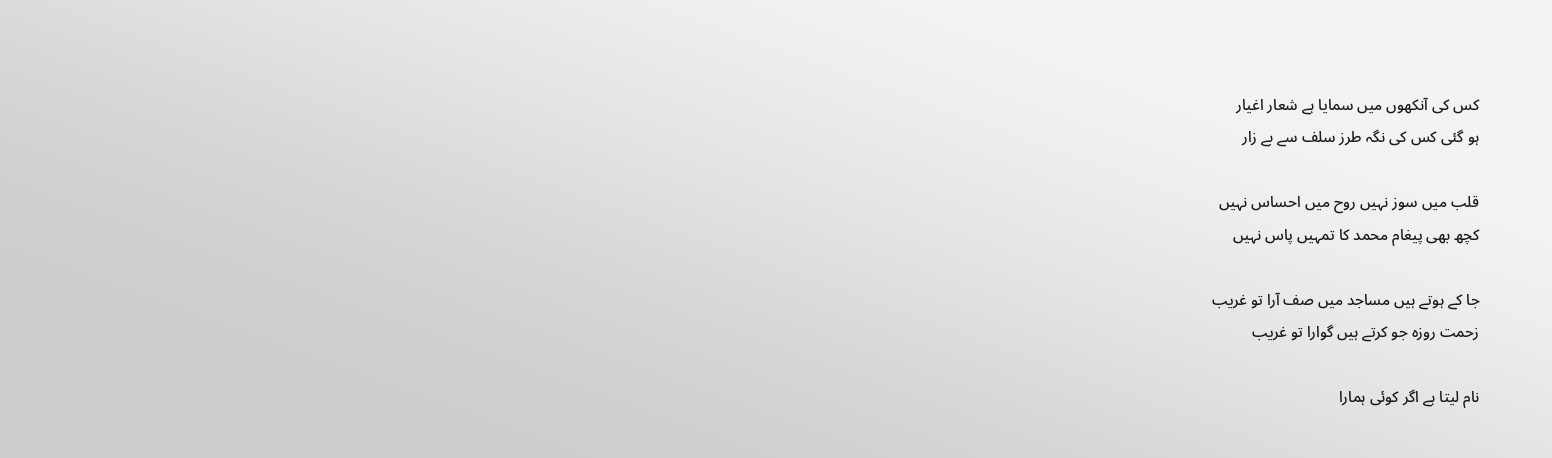کس کی آنکھوں میں سمایا ہے شعار اغیار
ہو گئی کس کی نگہ طرز سلف سے بے زار

قلب میں سوز نہیں روح میں احساس نہیں
کچھ بھی پیغام محمد کا تمہیں پاس نہیں

جا کے ہوتے ہیں مساجد میں صف آرا تو غریب
زحمت روزہ جو کرتے ہیں گوارا تو غریب

نام لیتا ہے اگر کوئی ہمارا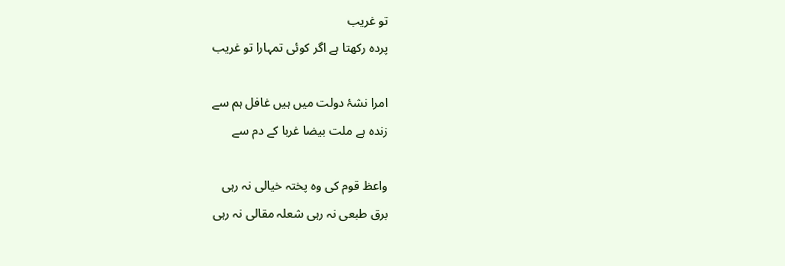تو غریب
پردہ رکھتا ہے اگر کوئی تمہارا تو غریب

امرا نشۂ دولت میں ہیں غافل ہم سے
زندہ ہے ملت بیضا غربا کے دم سے

واعظ قوم کی وہ پختہ خیالی نہ رہی
برق طبعی نہ رہی شعلہ مقالی نہ رہی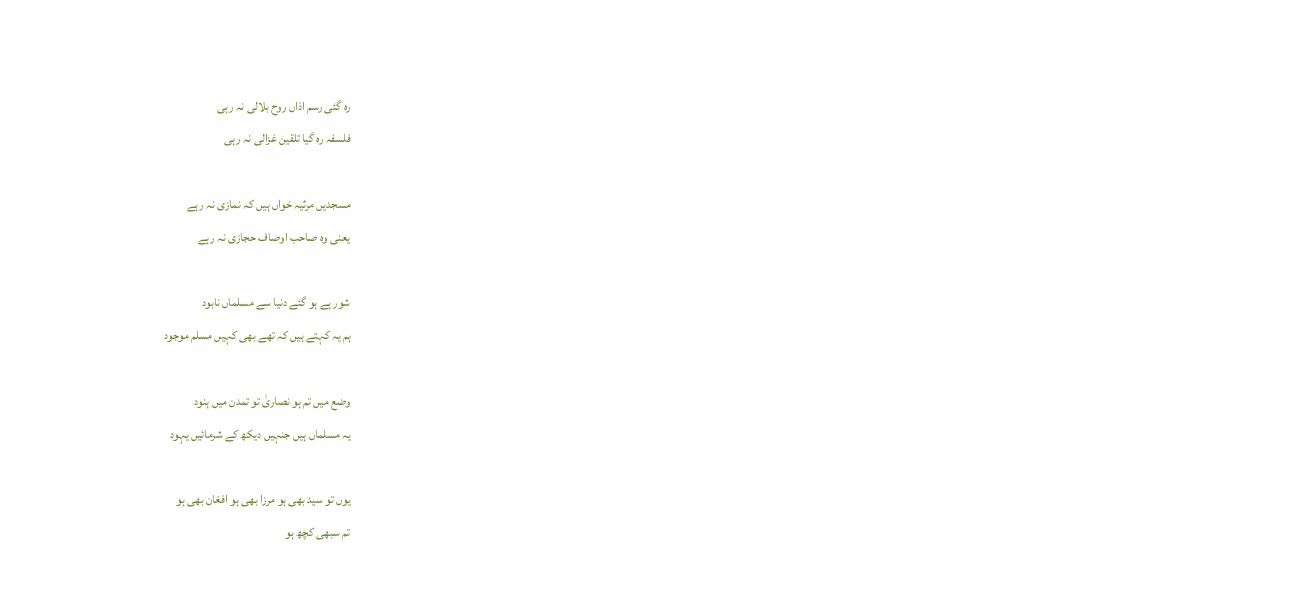رہ گئی رسم اذاں روح بلالی نہ رہی
فلسفہ رہ گیا تلقین غزالی نہ رہی

مسجدیں مرثیہ خواں ہیں کہ نمازی نہ رہے
یعنی وہ صاحب اوصاف حجازی نہ رہے

شور ہے ہو گئے دنیا سے مسلماں نابود
ہم یہ کہتے ہیں کہ تھے بھی کہیں مسلم موجود

وضع میں تم ہو نصاریٰ تو تمدن میں ہنود
یہ مسلماں ہیں جنہیں دیکھ کے شرمائیں یہود

یوں تو سید بھی ہو مرزا بھی ہو افغان بھی ہو
تم سبھی کچھ ہو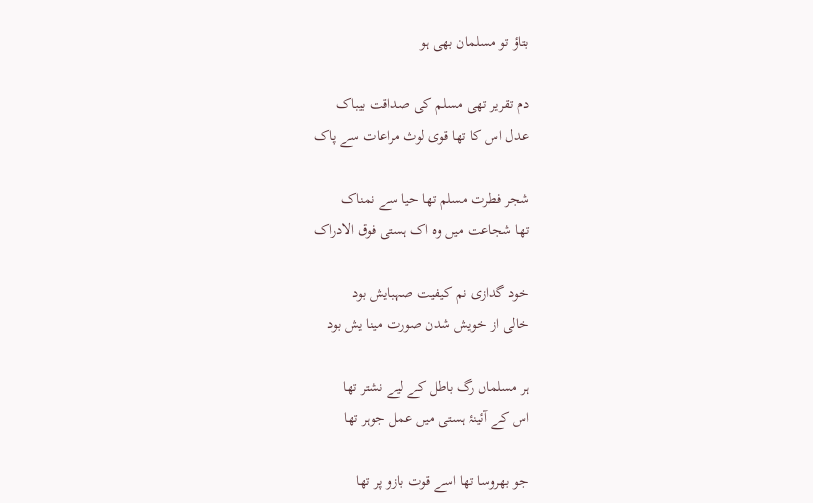بتاؤ تو مسلمان بھی ہو

دم تقریر تھی مسلم کی صداقت بیباک
عدل اس کا تھا قوی لوث مراعات سے پاک

شجر فطرت مسلم تھا حیا سے نمناک
تھا شجاعت میں وہ اک ہستی فوق الادراک

خود گدازی نم کیفیت صہبایش بود
خالی از خویش شدن صورت مینا یش بود

ہر مسلماں رگ باطل کے لیے نشتر تھا
اس کے آئینۂ ہستی میں عمل جوہر تھا

جو بھروسا تھا اسے قوت بازو پر تھا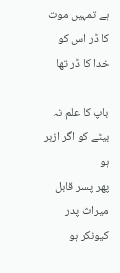ہے تمہیں موت کا ڈر اس کو خدا کا ڈر تھا

باپ کا علم نہ بیٹے کو اگر ازبر ہو
پھر پسر قابل میراث پدر کیونکر ہو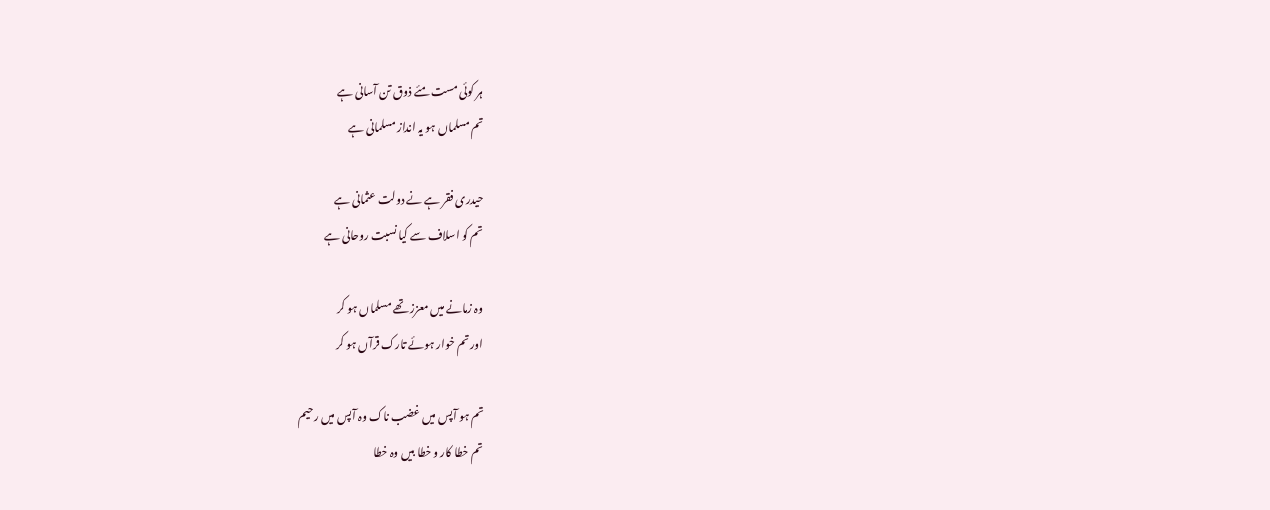ہر کوئی مست مئے ذوق تن آسانی ہے
تم مسلماں ہو یہ انداز مسلمانی ہے

حیدری فقر ہے نے دولت عثمانی ہے
تم کو اسلاف سے کیا نسبت روحانی ہے

وہ زمانے میں معزز تھے مسلماں ہو کر
اور تم خوار ہوئے تارک قرآں ہو کر

تم ہو آپس میں غضب ناک وہ آپس میں رحیم
تم خطا کار و خطا بیں وہ خطا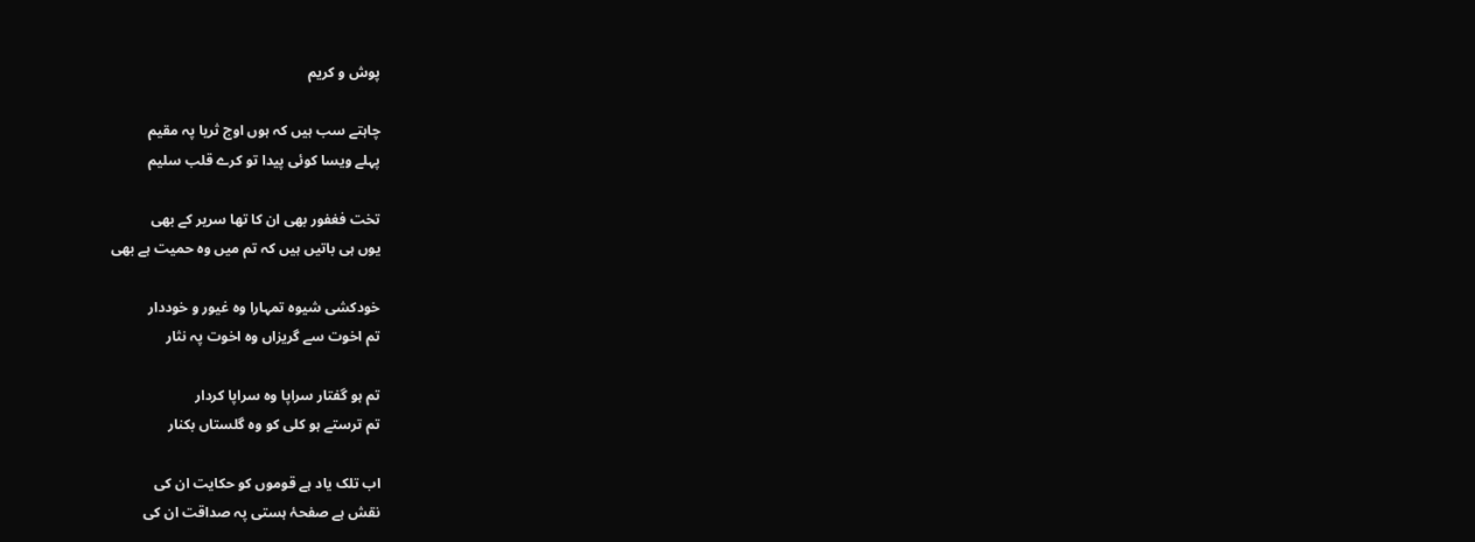پوش و کریم

چاہتے سب ہیں کہ ہوں اوج ثریا پہ مقیم
پہلے ویسا کوئی پیدا تو کرے قلب سلیم

تخت فغفور بھی ان کا تھا سریر کے بھی
یوں ہی باتیں ہیں کہ تم میں وہ حمیت ہے بھی

خودکشی شیوہ تمہارا وہ غیور و خوددار
تم اخوت سے گریزاں وہ اخوت پہ نثار

تم ہو گفتار سراپا وہ سراپا کردار
تم ترستے ہو کلی کو وہ گلستاں بکنار

اب تلک یاد ہے قوموں کو حکایت ان کی
نقش ہے صفحۂ ہستی پہ صداقت ان کی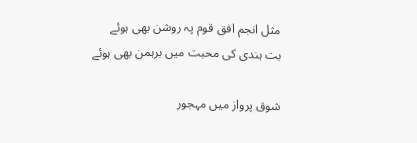مثل انجم افق قوم پہ روشن بھی ہوئے
بت ہندی کی محبت میں برہمن بھی ہوئے

شوق پرواز میں مہجور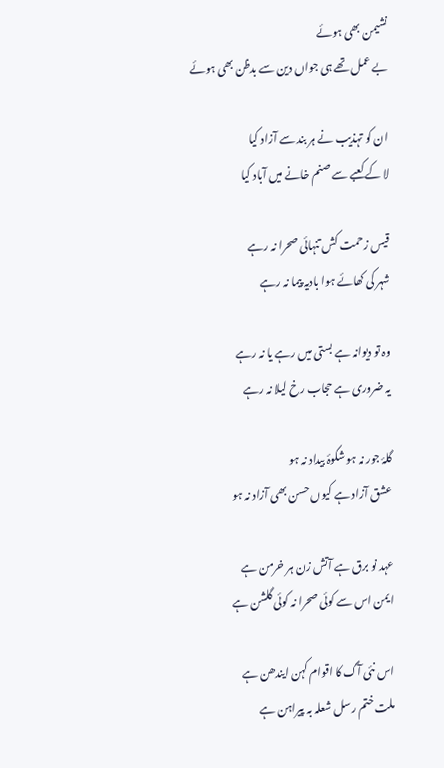نشیمن بھی ہوئے
بے عمل تھے ہی جواں دین سے بدظن بھی ہوئے

ان کو تہذیب نے ہر بند سے آزاد کیا
لا کے کعبے سے صنم خانے میں آباد کیا

قیس زحمت کش تنہائی صحرا نہ رہے
شہر کی کھائے ہوا بادیہ پیما نہ رہے

وہ تو دیوانہ ہے بستی میں رہے یا نہ رہے
یہ ضروری ہے حجاب رخ لیلا نہ رہے

گلۂ جور نہ ہو شکوۂ بیداد نہ ہو
عشق آزاد ہے کیوں حسن بھی آزاد نہ ہو

عہد نو برق ہے آتش زن ہر خرمن ہے
ایمن اس سے کوئی صحرا نہ کوئی گلشن ہے

اس نئی آگ کا اقوام کہن ایندھن ہے
ملت ختم رسل شعلہ بہ پیراہن ہے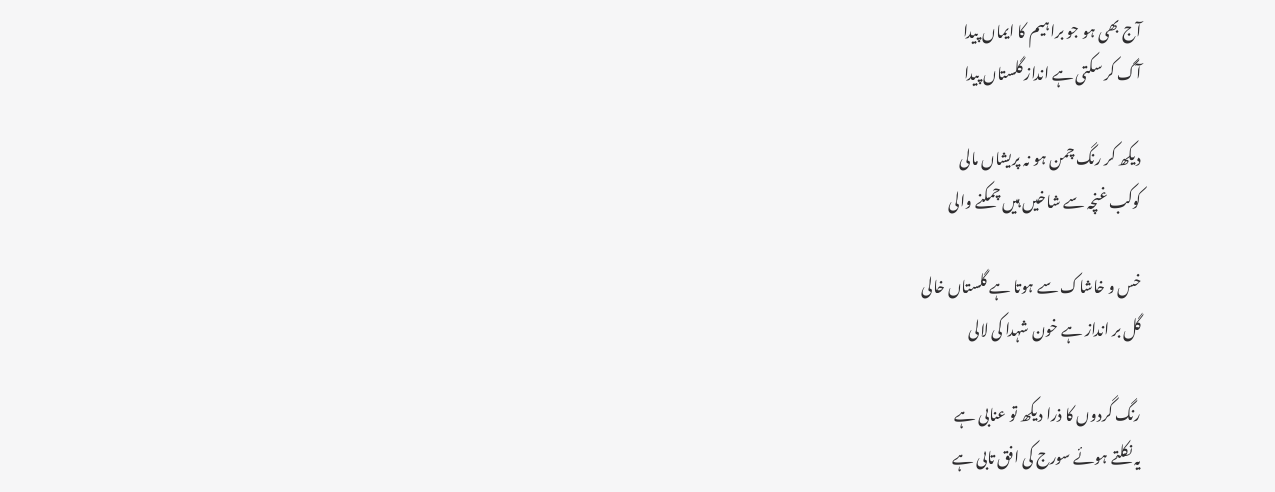آج بھی ہو جو براہیم کا ایماں پیدا
آگ کر سکتی ہے انداز گلستاں پیدا

دیکھ کر رنگ چمن ہو نہ پریشاں مالی
کوکب غنچہ سے شاخیں ہیں چمکنے والی

خس و خاشاک سے ہوتا ہے گلستاں خالی
گل بر انداز ہے خون شہدا کی لالی

رنگ گردوں کا ذرا دیکھ تو عنابی ہے
یہ نکلتے ہوئے سورج کی افق تابی ہے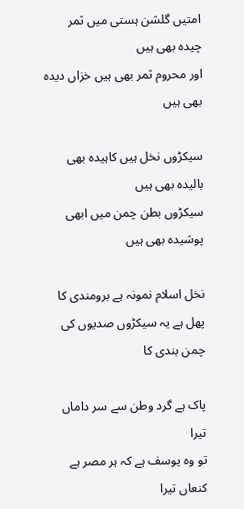امتیں گلشن ہستی میں ثمر چیدہ بھی ہیں
اور محروم ثمر بھی ہیں خزاں دیدہ بھی ہیں

سیکڑوں نخل ہیں کاہیدہ بھی بالیدہ بھی ہیں
سیکڑوں بطن چمن میں ابھی پوشیدہ بھی ہیں

نخل اسلام نمونہ ہے برومندی کا
پھل ہے یہ سیکڑوں صدیوں کی چمن بندی کا

پاک ہے گرد وطن سے سر داماں تیرا
تو وہ یوسف ہے کہ ہر مصر ہے کنعاں تیرا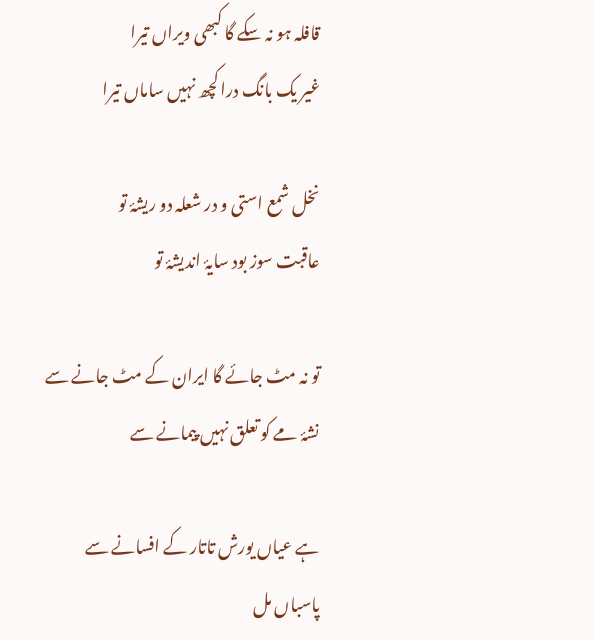قافلہ ہو نہ سکے گا کبھی ویراں تیرا
غیر یک بانگ درا کچھ نہیں ساماں تیرا

نخل شمع استی و در شعلہ دو ریشۂ تو
عاقبت سوز بود سایۂ اندیشۂ تو

تو نہ مٹ جائے گا ایران کے مٹ جانے سے
نشۂ مے کو تعلق نہیں پیمانے سے

ہے عیاں یورش تاتار کے افسانے سے
پاسباں مل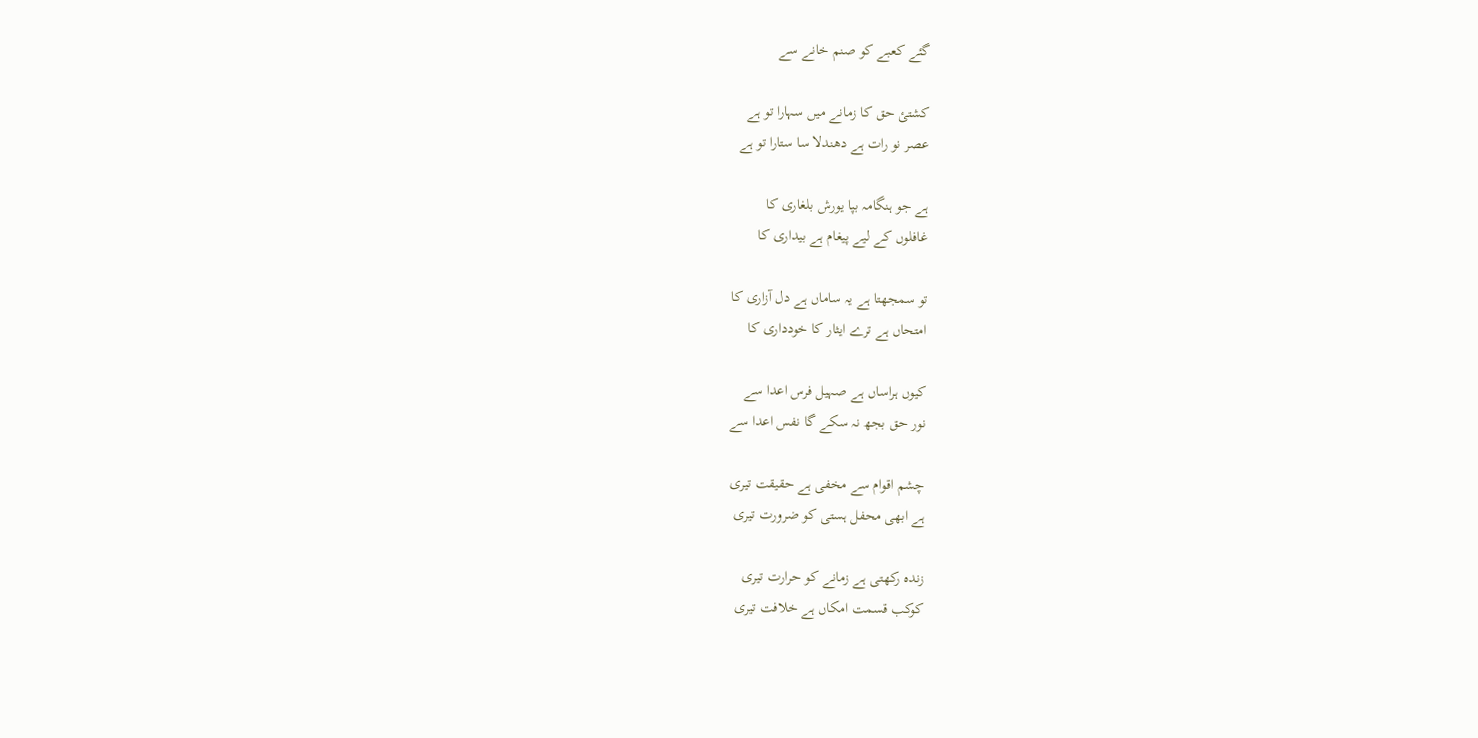گئے کعبے کو صنم خانے سے

کشتئ حق کا زمانے میں سہارا تو ہے
عصر نو رات ہے دھندلا سا ستارا تو ہے

ہے جو ہنگامہ بپا یورش بلغاری کا
غافلوں کے لیے پیغام ہے بیداری کا

تو سمجھتا ہے یہ ساماں ہے دل آزاری کا
امتحاں ہے ترے ایثار کا خودداری کا

کیوں ہراساں ہے صہیل فرس اعدا سے
نور حق بجھ نہ سکے گا نفس اعدا سے

چشم اقوام سے مخفی ہے حقیقت تیری
ہے ابھی محفل ہستی کو ضرورت تیری

زندہ رکھتی ہے زمانے کو حرارت تیری
کوکب قسمت امکاں ہے خلافت تیری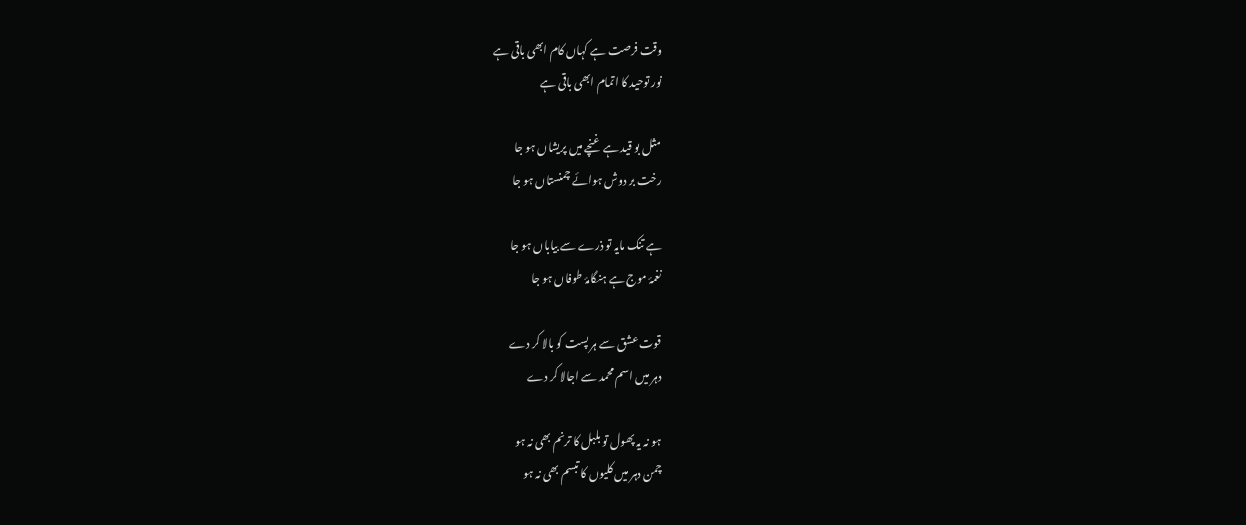وقت فرصت ہے کہاں کام ابھی باقی ہے
نور توحید کا اتمام ابھی باقی ہے

مثل بو قید ہے غنچے میں پریشاں ہو جا
رخت بر دوش ہوائے چمنستاں ہو جا

ہے تنک مایہ تو ذرے سے بیاباں ہو جا
نغمۂ موج ہے ہنگامۂ طوفاں ہو جا

قوت عشق سے ہر پست کو بالا کر دے
دہر میں اسم محمد سے اجالا کر دے

ہو نہ یہ پھول تو بلبل کا ترنم بھی نہ ہو
چمن دہر میں کلیوں کا تبسم بھی نہ ہو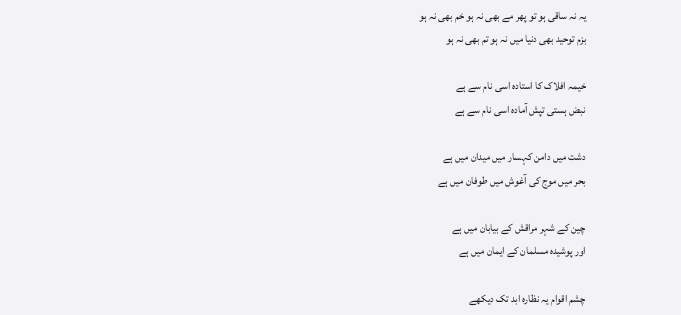یہ نہ ساقی ہو تو پھر مے بھی نہ ہو خم بھی نہ ہو
بزم توحید بھی دنیا میں نہ ہو تم بھی نہ ہو

خیمہ افلاک کا استادہ اسی نام سے ہے
نبض ہستی تپش آمادہ اسی نام سے ہے

دشت میں دامن کہسار میں میدان میں ہے
بحر میں موج کی آغوش میں طوفان میں ہے

چین کے شہر مراقش کے بیابان میں ہے
اور پوشیدہ مسلمان کے ایمان میں ہے

چشم اقوام یہ نظارہ ابد تک دیکھے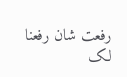رفعت شان رفعنا لک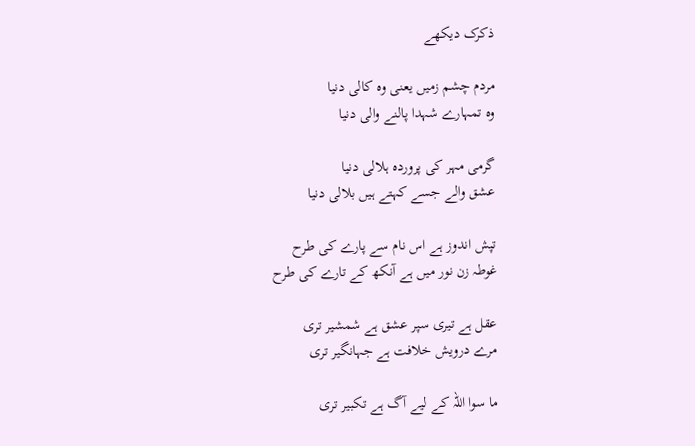ذکرک دیکھے

مردم چشم زمیں یعنی وہ کالی دنیا
وہ تمہارے شہدا پالنے والی دنیا

گرمی مہر کی پروردہ ہلالی دنیا
عشق والے جسے کہتے ہیں بلالی دنیا

تپش اندوز ہے اس نام سے پارے کی طرح
غوطہ زن نور میں ہے آنکھ کے تارے کی طرح

عقل ہے تیری سپر عشق ہے شمشیر تری
مرے درویش خلافت ہے جہانگیر تری

ما سوا اللہ کے لیے آگ ہے تکبیر تری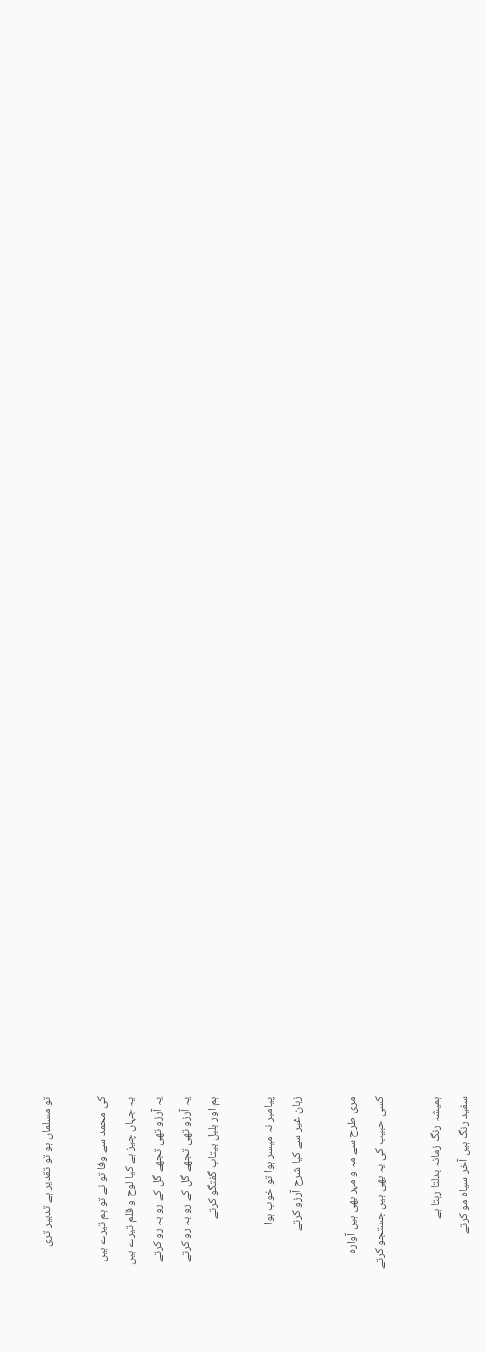تو مسلماں ہو تو تقدیر ہے تدبیر تری

کی محمد سے وفا تو نے تو ہم تیرے ہیں
یہ جہاں چیز ہے کیا لوح و قلم تیرے ہیں
یہ آرزو تھی تجھے گل کے رو بہ رو کرتے
یہ آرزو تھی تجھے گل کے رو بہ رو کرتے
ہم اور بلبل بیتاب گفتگو کرتے

پیامبر نہ میسر ہوا تو خوب ہوا
زبان غیر سے کیا شرح آرزو کرتے

مری طرح سے مہ و مہر بھی ہیں آوارہ
کسی حبیب کی یہ بھی ہیں جستجو کرتے

ہمیشہ رنگ زمانہ بدلتا رہتا ہے
سفید رنگ ہیں آخر سیاہ مو کرتے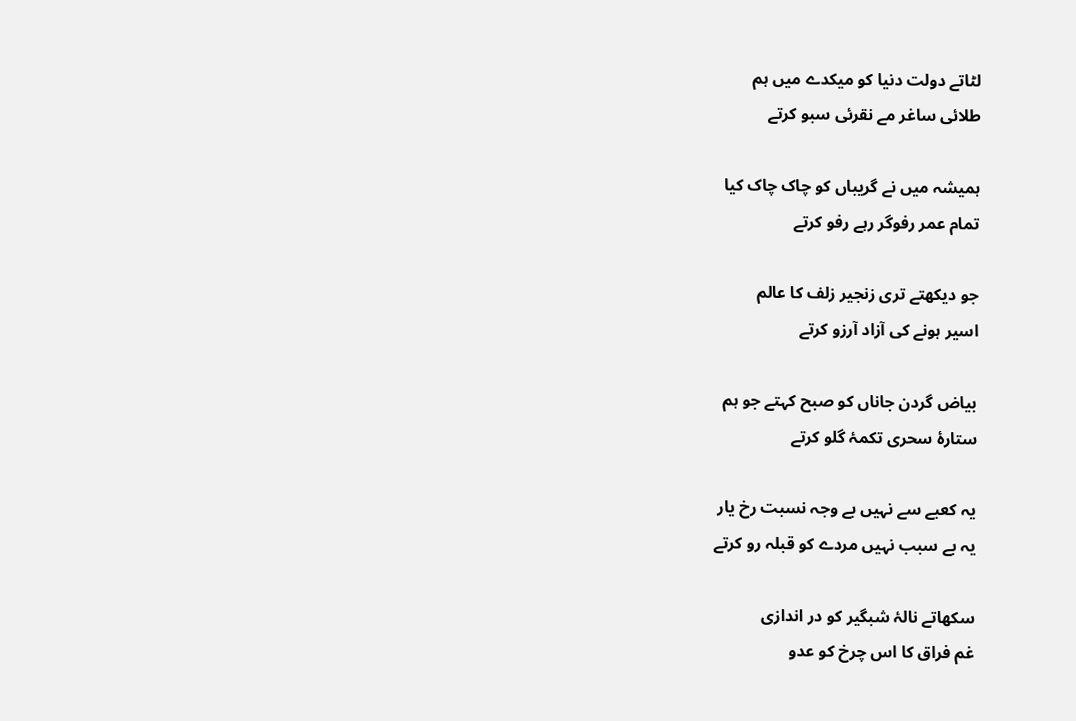لٹاتے دولت دنیا کو میکدے میں ہم
طلائی ساغر مے نقرئی سبو کرتے

ہمیشہ میں نے گریباں کو چاک چاک کیا
تمام عمر رفوگر رہے رفو کرتے

جو دیکھتے تری زنجیر زلف کا عالم
اسیر ہونے کی آزاد آرزو کرتے

بیاض گردن جاناں کو صبح کہتے جو ہم
ستارۂ سحری تکمۂ گلو کرتے

یہ کعبے سے نہیں بے وجہ نسبت رخ یار
یہ بے سبب نہیں مردے کو قبلہ رو کرتے

سکھاتے نالۂ شبگیر کو در اندازی
غم فراق کا اس چرخ کو عدو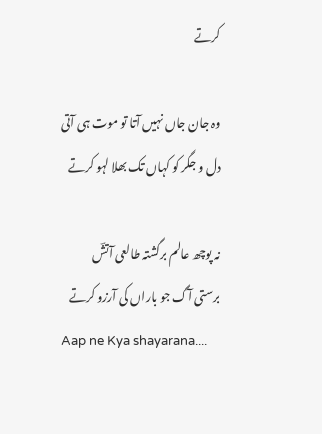کرتے

وہ جان جاں نہیں آتا تو موت ہی آتی
دل و جگر کو کہاں تک بھلا لہو کرتے

نہ پوچھ عالم برگشتہ طالعی آتشؔ
برستی آگ جو باراں کی آرزو کرتے
Aap ne Kya shayarana....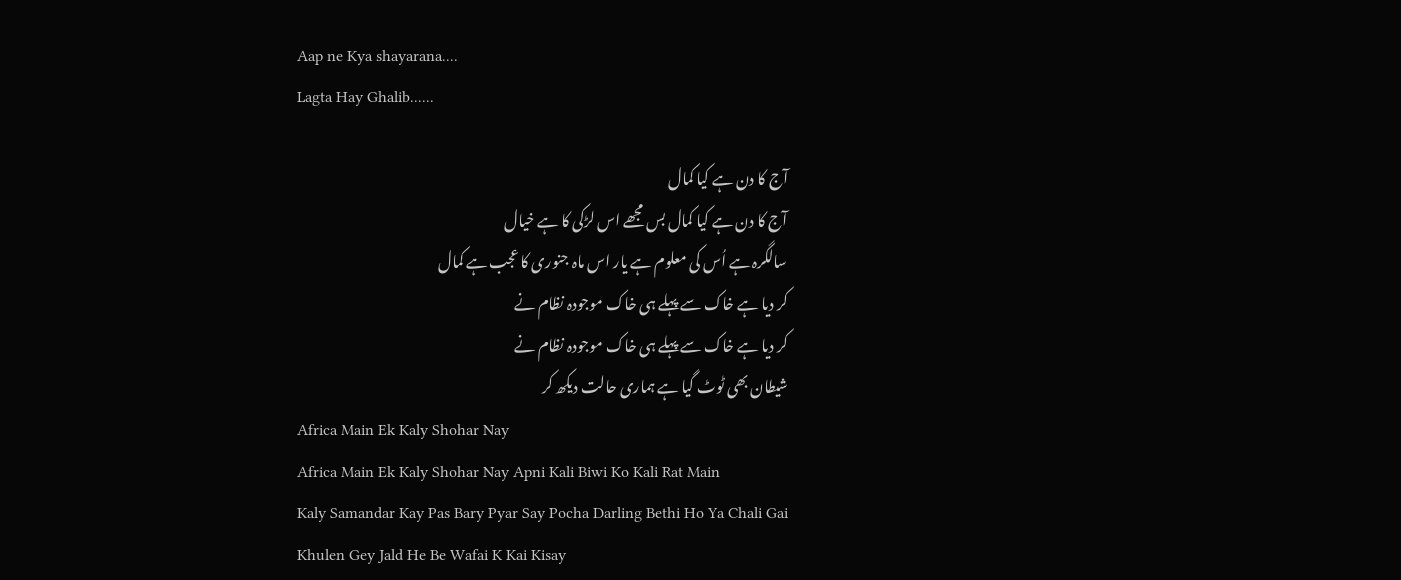Aap ne Kya shayarana....
Lagta Hay Ghalib......

آج کا دن ہے کیا کمال
آج کا دن ہے کیا کمال بس مجھے اس لڑکی کا ہے خیال
سالگرہ ہے اُس کی معلوم ہے یار اس ماہ جنوری کا عجب ہے کمال
کر دیا ہے خاک سے پہلے ہی خاک موجودہ نظام نے
کر دیا ہے خاک سے پہلے ہی خاک موجودہ نظام نے
شیطان بھی ٹوٹ گیا ہے ہماری حالت دیکھ کر
Africa Main Ek Kaly Shohar Nay
Africa Main Ek Kaly Shohar Nay Apni Kali Biwi Ko Kali Rat Main
Kaly Samandar Kay Pas Bary Pyar Say Pocha Darling Bethi Ho Ya Chali Gai
Khulen Gey Jald He Be Wafai K Kai Kisay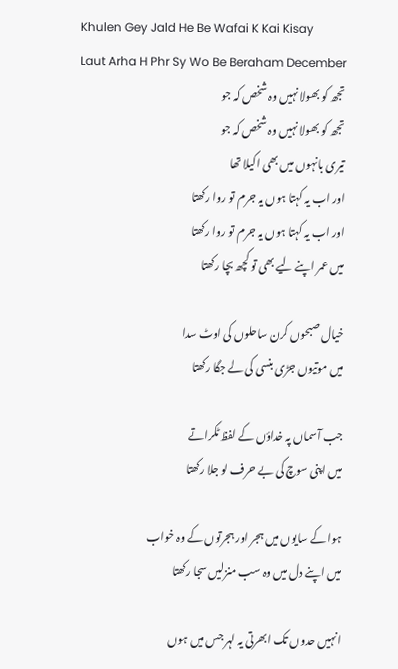Khulen Gey Jald He Be Wafai K Kai Kisay
Laut Arha H Phr Sy Wo Be Beraham December
تجھ کو بھولا نہیں وہ شخص کہ جو
تجھ کو بھولا نہیں وہ شخص کہ جو
تیری بانہوں میں بھی اکیلا تھا
اور اب یہ کہتا ہوں یہ جرم تو روا رکھتا
اور اب یہ کہتا ہوں یہ جرم تو روا رکھتا
میں عمر اپنے لیے بھی تو کچھ بچا رکھتا

خیال صبحوں کرن ساحلوں کی اوٹ سدا
میں موتیوں جڑی بنسی کی لے جگا رکھتا

جب آسماں پہ خداؤں کے لفظ ٹکراتے
میں اپنی سوچ کی بے حرف لو جلا رکھتا

ہوا کے سایوں میں ہجر اور ہجرتوں کے وہ خواب
میں اپنے دل میں وہ سب منزلیں سجا رکھتا

انہیں حدوں تک ابھرتی یہ لہر جس میں ہوں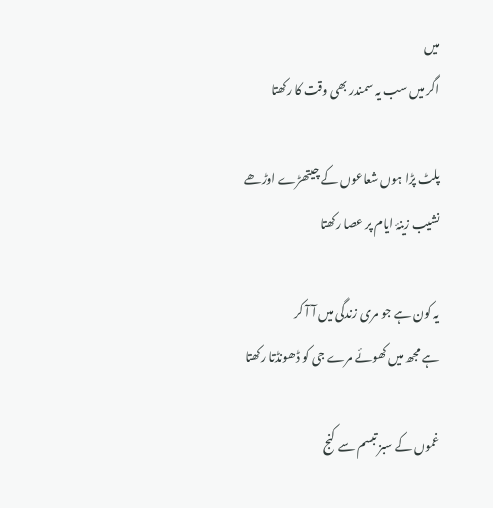میں
اگر میں سب یہ سمندر بھی وقت کا رکھتا

پلٹ پڑا ہوں شعاعوں کے چیتھڑے اوڑھے
نشیب زینۂ ایام پر عصا رکھتا

یہ کون ہے جو مری زندگی میں آ آ کر
ہے مجھ میں کھوئے مرے جی کو ڈھونڈتا رکھتا

غموں کے سبز تبسم سے کنج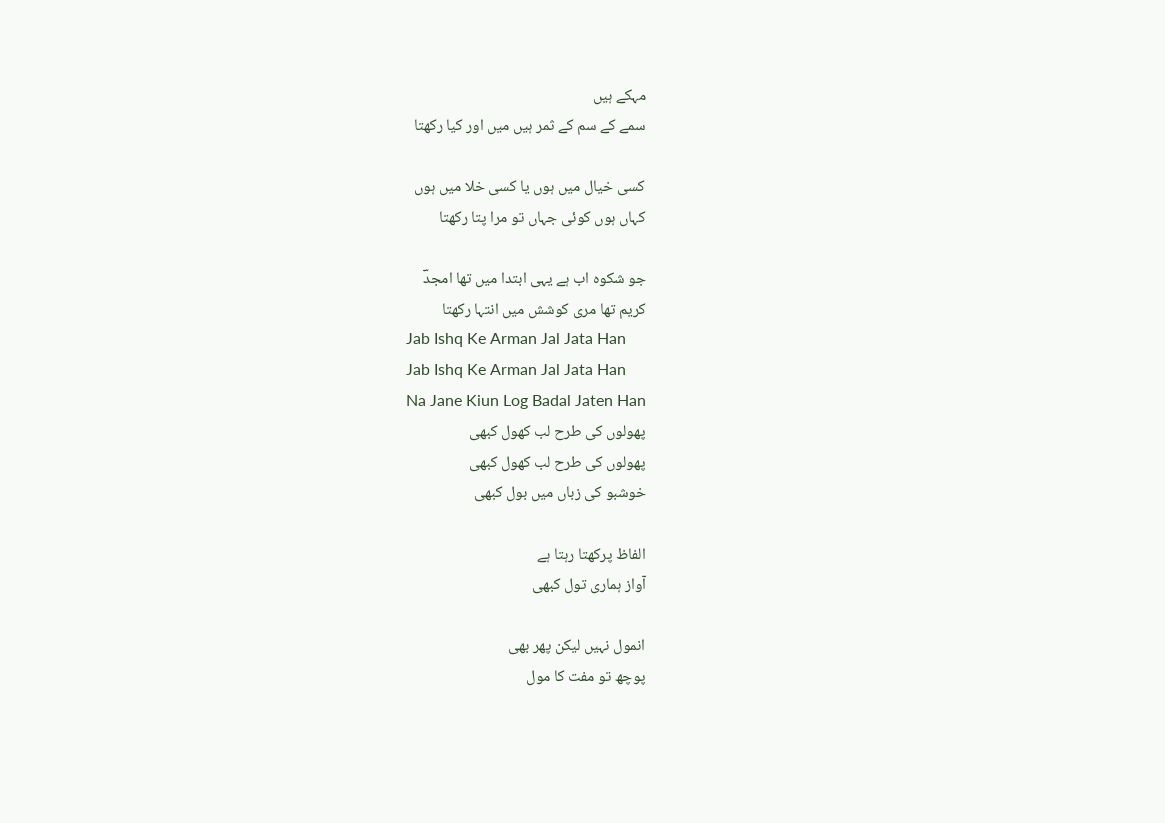مہکے ہیں
سمے کے سم کے ثمر ہیں میں اور کیا رکھتا

کسی خیال میں ہوں یا کسی خلا میں ہوں
کہاں ہوں کوئی جہاں تو مرا پتا رکھتا

جو شکوہ اب ہے یہی ابتدا میں تھا امجدؔ
کریم تھا مری کوشش میں انتہا رکھتا
Jab Ishq Ke Arman Jal Jata Han
Jab Ishq Ke Arman Jal Jata Han
Na Jane Kiun Log Badal Jaten Han
پھولوں کی طرح لب کھول کبھی
پھولوں کی طرح لب کھول کبھی
خوشبو کی زباں میں بول کبھی

الفاظ پرکھتا رہتا ہے
آواز ہماری تول کبھی

انمول نہیں لیکن پھر بھی
پوچھ تو مفت کا مول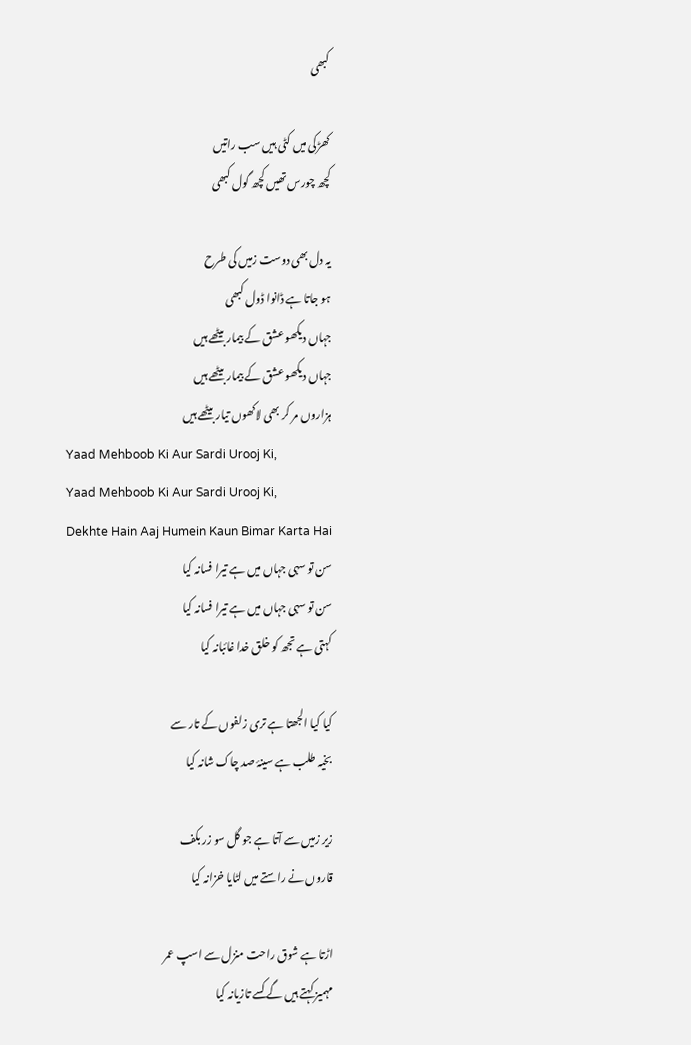کبھی

کھڑکی میں کٹی ہیں سب راتیں
کچھ چورس تھیں کچھ گول کبھی

یہ دل بھی دوست زمیں کی طرح
ہو جاتا ہے ڈانوا ڈول کبھی
جہاں دیکھو عشق کے بیمار بیٹھے ہیں
جہاں دیکھو عشق کے بیمار بیٹھے ہیں
ہزاروں مر کر بھی لاکھوں تیار بیٹھے ہیں
Yaad Mehboob Ki Aur Sardi Urooj Ki,
Yaad Mehboob Ki Aur Sardi Urooj Ki,
Dekhte Hain Aaj Humein Kaun Bimar Karta Hai
سن تو سہی جہاں میں ہے تیرا فسانہ کیا
سن تو سہی جہاں میں ہے تیرا فسانہ کیا
کہتی ہے تجھ کو خلق خدا غائبانہ کیا

کیا کیا الجھتا ہے تری زلفوں کے تار سے
بخیہ طلب ہے سینۂ صد چاک شانہ کیا

زیر زمیں سے آتا ہے جو گل سو زر بکف
قاروں نے راستے میں لٹایا خزانہ کیا

اڑتا ہے شوق راحت منزل سے اسپ عمر
مہمیز کہتے ہیں گے کسے تازیانہ کیا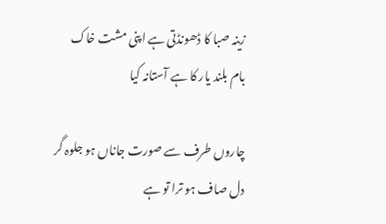زینہ صبا کا ڈھونڈتی ہے اپنی مشت خاک
بام بلند یار کا ہے آستانہ کیا

چاروں طرف سے صورت جاناں ہو جلوہ گر
دل صاف ہو ترا تو ہے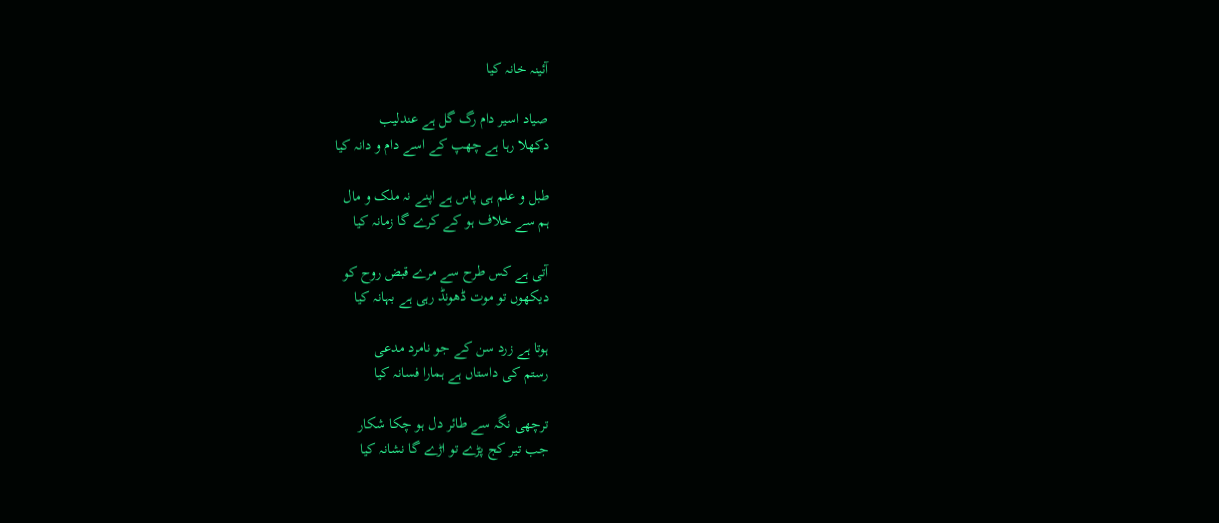آئینہ خانہ کیا

صیاد اسیر دام رگ گل ہے عندلیب
دکھلا رہا ہے چھپ کے اسے دام و دانہ کیا

طبل و علم ہی پاس ہے اپنے نہ ملک و مال
ہم سے خلاف ہو کے کرے گا زمانہ کیا

آتی ہے کس طرح سے مرے قبض روح کو
دیکھوں تو موت ڈھونڈ رہی ہے بہانہ کیا

ہوتا ہے زرد سن کے جو نامرد مدعی
رستم کی داستاں ہے ہمارا فسانہ کیا

ترچھی نگہ سے طائر دل ہو چکا شکار
جب تیر کج پڑے تو اڑے گا نشانہ کیا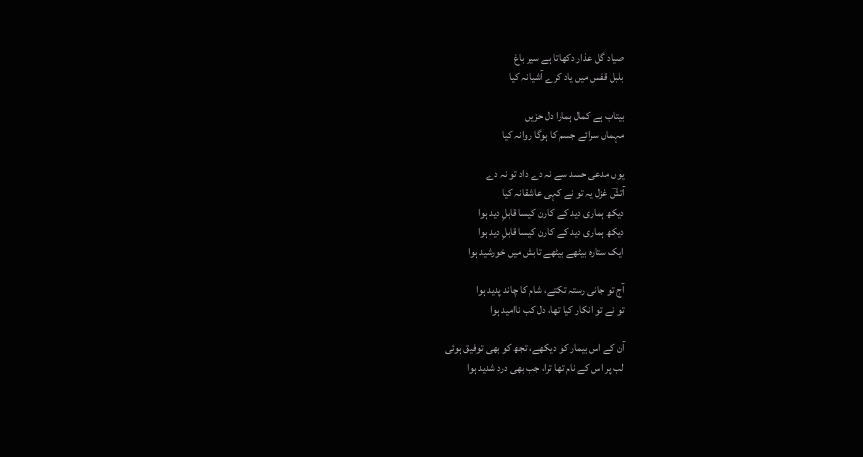صیاد گل عذار دکھاتا ہے سیر باغ
بلبل قفس میں یاد کرے آشیانہ کیا

بیتاب ہے کمال ہمارا دل حزیں
مہماں سرائے جسم کا ہوگا روانہ کیا

یوں مدعی حسد سے نہ دے داد تو نہ دے
آتشؔ غزل یہ تو نے کہی عاشقانہ کیا
دیکھ ہماری دید کے کارن کیسا قابلِ دید ہوا
دیکھ ہماری دید کے کارن کیسا قابلِ دید ہوا
ایک ستارہ بیٹھے بیٹھے تابش میں خورشید ہوا

آج تو جانی رستہ تکتے، شام کا چاند پدید ہوا
تو نے تو انکار کیا تھا، دل کب ناامید ہوا

آن کے اس بیمار کو دیکھے، تجھ کو بھی توفیق ہوئی
لب پر اس کے نام تھا ترا، جب بھی درد شدید ہوا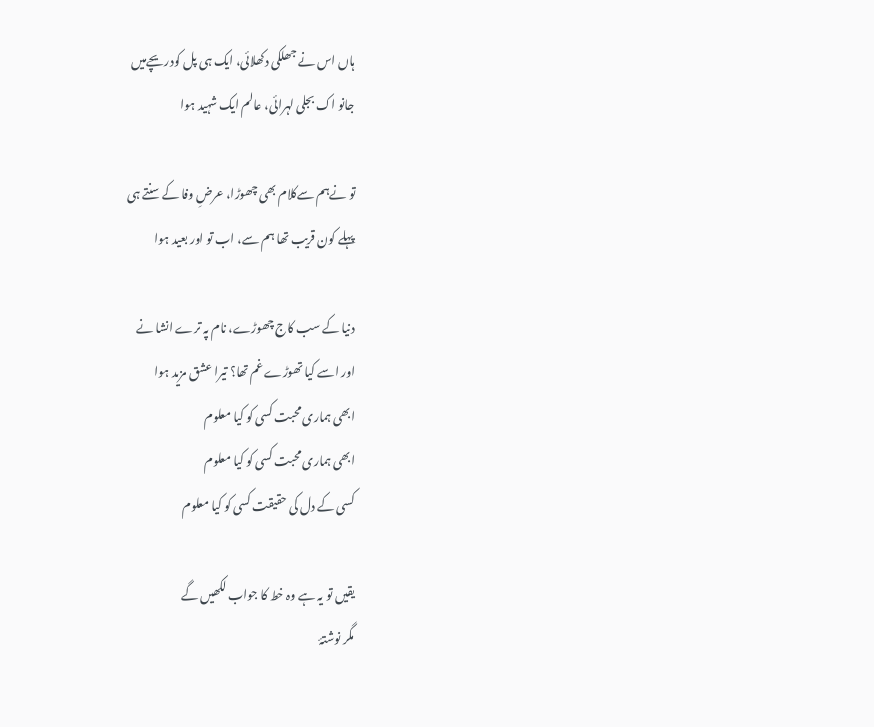ہاں اس نے جھلکی دکھلائی، ایک ہی پل کودریچےمیں
جانو اک بجلی لہرائی، عالم ایک شہید ہوا

تو نےہم سےکلام بھی چھوڑا، عرضِ وفا کے سنتے ہی
پہلے کون قریب تھا ہم سے، اب تو اور بعید ہوا

دنیا کے سب کاج چھوڑے، نام پہ ترے انشا نے
اور اسے کیا تھوڑے غم تھا؟ تیرا عشق مزید ہوا
ابھی ہماری محبت کسی کو کیا معلوم
ابھی ہماری محبت کسی کو کیا معلوم
کسی کے دل کی حقیقت کسی کو کیا معلوم

یقیں تو یہ ہے وہ خط کا جواب لکھیں گے
مگر نوشتۂ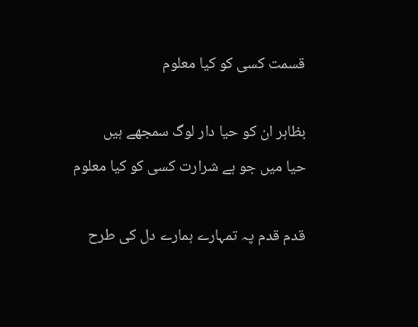قسمت کسی کو کیا معلوم

بظاہر ان کو حیا دار لوگ سمجھے ہیں
حیا میں جو ہے شرارت کسی کو کیا معلوم

قدم قدم پہ تمہارے ہمارے دل کی طرح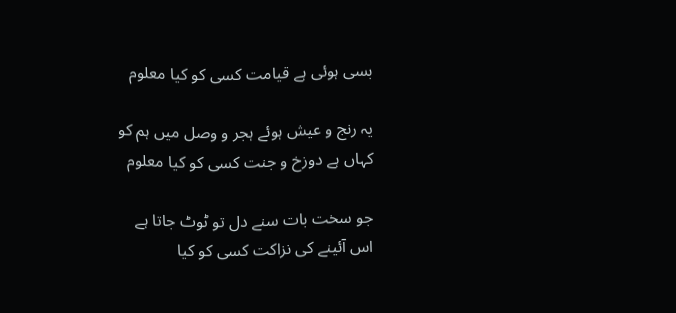بسی ہوئی ہے قیامت کسی کو کیا معلوم

یہ رنج و عیش ہوئے ہجر و وصل میں ہم کو
کہاں ہے دوزخ و جنت کسی کو کیا معلوم

جو سخت بات سنے دل تو ٹوٹ جاتا ہے
اس آئینے کی نزاکت کسی کو کیا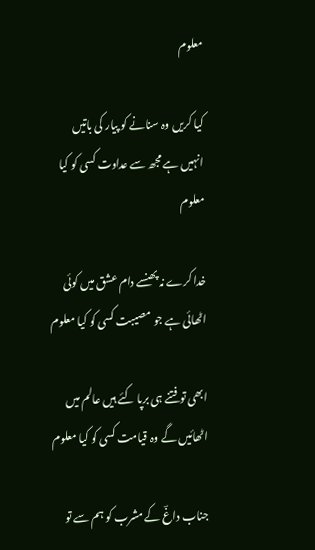معلوم

کیا کریں وہ سنانے کو پیار کی باتیں
انہیں ہے مجھ سے عداوت کسی کو کیا معلوم

خدا کرے نہ پھنسے دام عشق میں کوئی
اٹھائی ہے جو مصیبت کسی کو کیا معلوم

ابھی تو فتنے ہی برپا کئے ہیں عالم میں
اٹھائیں گے وہ قیامت کسی کو کیا معلوم

جناب داغؔ کے مشرب کو ہم سے تو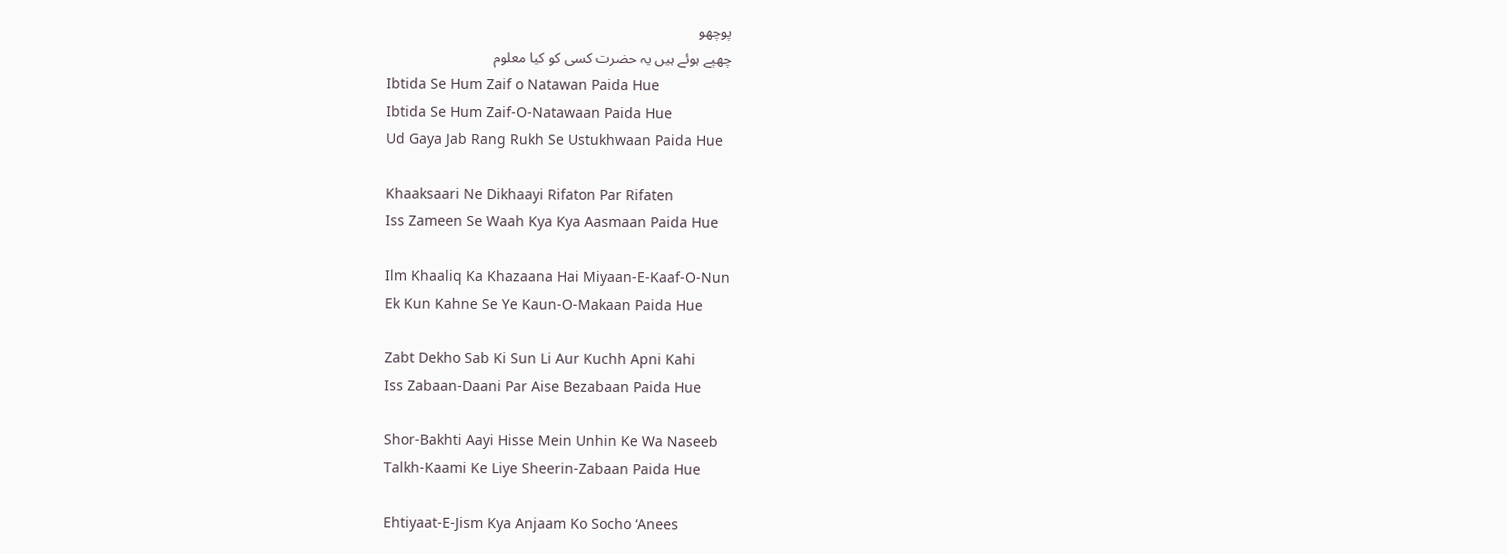پوچھو
چھپے ہوئے ہیں یہ حضرت کسی کو کیا معلوم
Ibtida Se Hum Zaif o Natawan Paida Hue
Ibtida Se Hum Zaif-O-Natawaan Paida Hue
Ud Gaya Jab Rang Rukh Se Ustukhwaan Paida Hue

Khaaksaari Ne Dikhaayi Rifaton Par Rifaten
Iss Zameen Se Waah Kya Kya Aasmaan Paida Hue

Ilm Khaaliq Ka Khazaana Hai Miyaan-E-Kaaf-O-Nun
Ek Kun Kahne Se Ye Kaun-O-Makaan Paida Hue

Zabt Dekho Sab Ki Sun Li Aur Kuchh Apni Kahi
Iss Zabaan-Daani Par Aise Bezabaan Paida Hue

Shor-Bakhti Aayi Hisse Mein Unhin Ke Wa Naseeb
Talkh-Kaami Ke Liye Sheerin-Zabaan Paida Hue

Ehtiyaat-E-Jism Kya Anjaam Ko Socho ‘Anees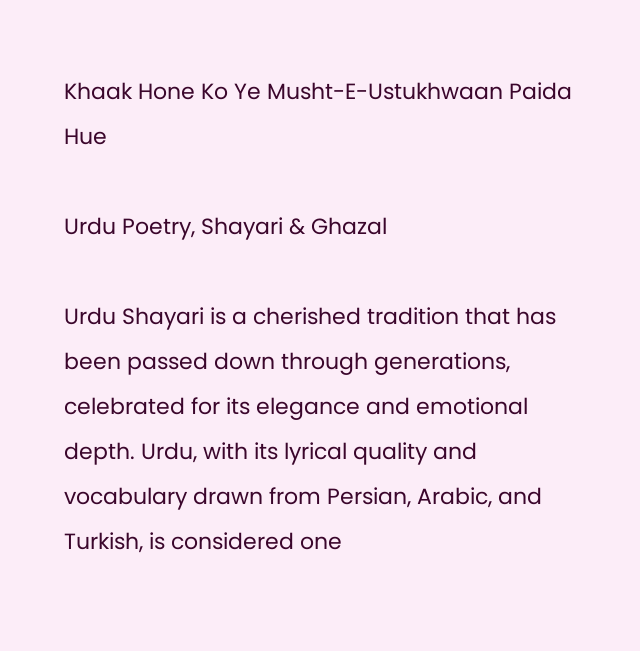Khaak Hone Ko Ye Musht-E-Ustukhwaan Paida Hue

Urdu Poetry, Shayari & Ghazal

Urdu Shayari is a cherished tradition that has been passed down through generations, celebrated for its elegance and emotional depth. Urdu, with its lyrical quality and vocabulary drawn from Persian, Arabic, and Turkish, is considered one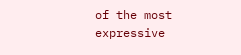of the most expressive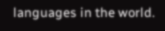languages in the world.